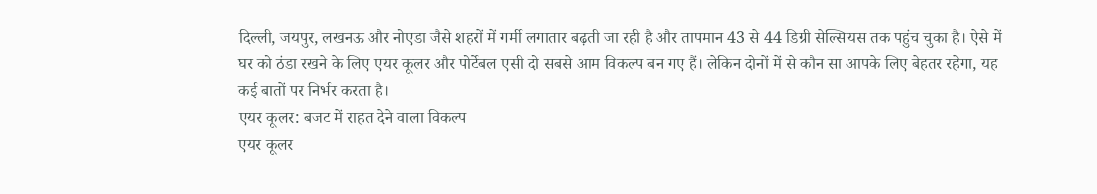दिल्ली, जयपुर, लखनऊ और नोएडा जैसे शहरों में गर्मी लगातार बढ़ती जा रही है और तापमान 43 से 44 डिग्री सेल्सियस तक पहुंच चुका है। ऐसे में घर को ठंडा रखने के लिए एयर कूलर और पोर्टेबल एसी दो सबसे आम विकल्प बन गए हैं। लेकिन दोनों में से कौन सा आपके लिए बेहतर रहेगा, यह कई बातों पर निर्भर करता है।
एयर कूलर: बजट में राहत देने वाला विकल्प
एयर कूलर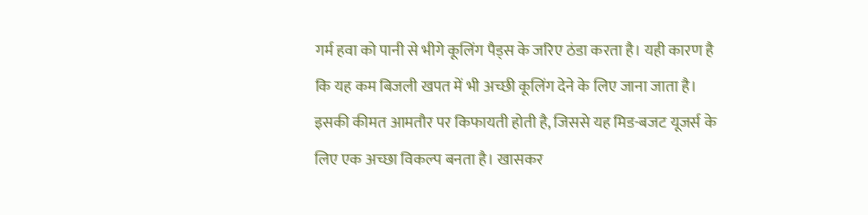गर्म हवा को पानी से भीगे कूलिंग पैड्स के जरिए ठंडा करता है। यही कारण है कि यह कम बिजली खपत में भी अच्छी कूलिंग देने के लिए जाना जाता है।
इसकी कीमत आमतौर पर किफायती होती है, जिससे यह मिड-बजट यूजर्स के लिए एक अच्छा विकल्प बनता है। खासकर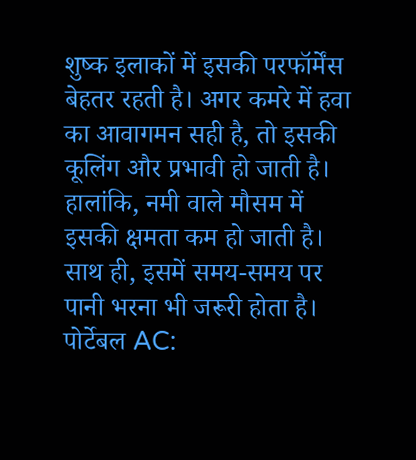शुष्क इलाकों में इसकी परफॉर्मेंस बेहतर रहती है। अगर कमरे में हवा का आवागमन सही है, तो इसकी कूलिंग और प्रभावी हो जाती है।
हालांकि, नमी वाले मौसम में इसकी क्षमता कम हो जाती है। साथ ही, इसमें समय-समय पर पानी भरना भी जरूरी होता है।
पोर्टेबल AC: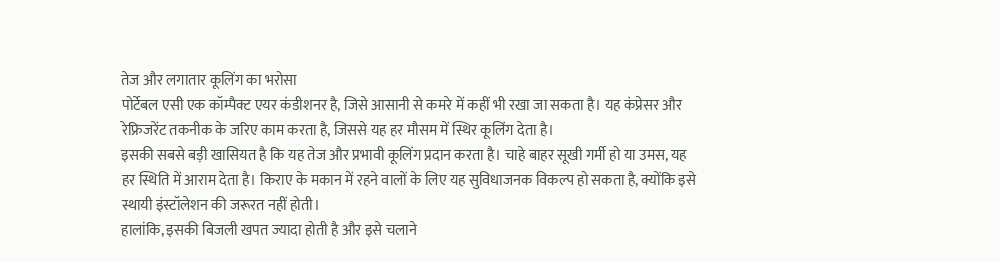तेज और लगातार कूलिंग का भरोसा
पोर्टेबल एसी एक कॉम्पैक्ट एयर कंडीशनर है, जिसे आसानी से कमरे में कहीं भी रखा जा सकता है। यह कंप्रेसर और रेफ्रिजरेंट तकनीक के जरिए काम करता है, जिससे यह हर मौसम में स्थिर कूलिंग देता है।
इसकी सबसे बड़ी खासियत है कि यह तेज और प्रभावी कूलिंग प्रदान करता है। चाहे बाहर सूखी गर्मी हो या उमस, यह हर स्थिति में आराम देता है। किराए के मकान में रहने वालों के लिए यह सुविधाजनक विकल्प हो सकता है, क्योंकि इसे स्थायी इंस्टॉलेशन की जरूरत नहीं होती।
हालांकि, इसकी बिजली खपत ज्यादा होती है और इसे चलाने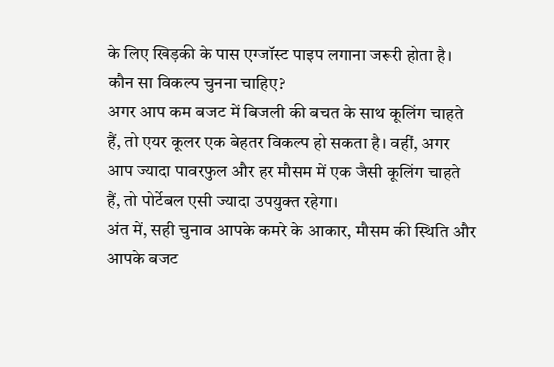के लिए खिड़की के पास एग्जॉस्ट पाइप लगाना जरूरी होता है।
कौन सा विकल्प चुनना चाहिए?
अगर आप कम बजट में बिजली की बचत के साथ कूलिंग चाहते हैं, तो एयर कूलर एक बेहतर विकल्प हो सकता है। वहीं, अगर आप ज्यादा पावरफुल और हर मौसम में एक जैसी कूलिंग चाहते हैं, तो पोर्टेबल एसी ज्यादा उपयुक्त रहेगा।
अंत में, सही चुनाव आपके कमरे के आकार, मौसम की स्थिति और आपके बजट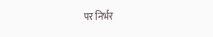पर निर्भर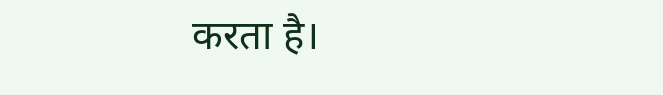करता है।